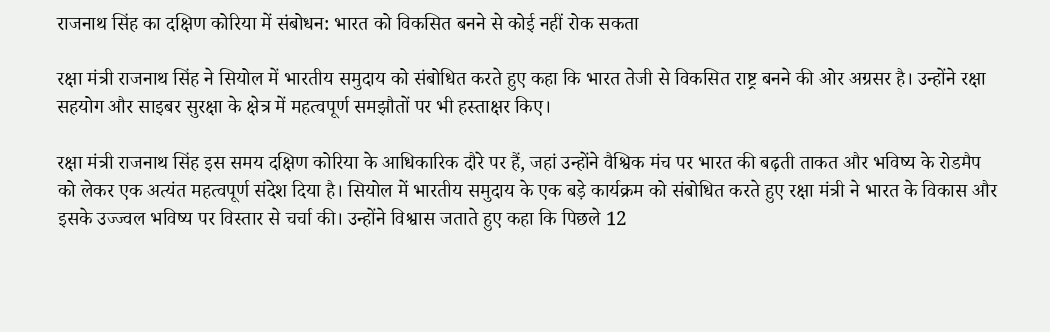राजनाथ सिंह का दक्षिण कोरिया में संबोधन: भारत को विकसित बनने से कोई नहीं रोक सकता

रक्षा मंत्री राजनाथ सिंह ने सियोल में भारतीय समुदाय को संबोधित करते हुए कहा कि भारत तेजी से विकसित राष्ट्र बनने की ओर अग्रसर है। उन्होंने रक्षा सहयोग और साइबर सुरक्षा के क्षेत्र में महत्वपूर्ण समझौतों पर भी हस्ताक्षर किए।

रक्षा मंत्री राजनाथ सिंह इस समय दक्षिण कोरिया के आधिकारिक दौरे पर हैं, जहां उन्होंने वैश्विक मंच पर भारत की बढ़ती ताकत और भविष्य के रोडमैप को लेकर एक अत्यंत महत्वपूर्ण संदेश दिया है। सियोल में भारतीय समुदाय के एक बड़े कार्यक्रम को संबोधित करते हुए रक्षा मंत्री ने भारत के विकास और इसके उज्ज्वल भविष्य पर विस्तार से चर्चा की। उन्होंने विश्वास जताते हुए कहा कि पिछले 12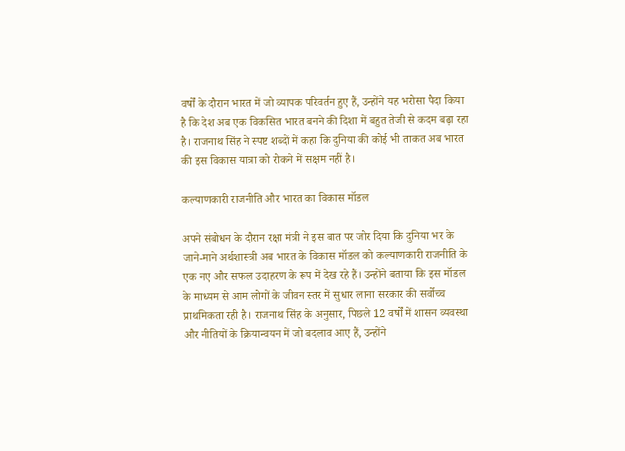वर्षों के दौरान भारत में जो व्यापक परिवर्तन हुए हैं, उन्होंने यह भरोसा पैदा किया है कि देश अब एक विकसित भारत बनने की दिशा में बहुत तेजी से कदम बढ़ा रहा है। राजनाथ सिंह ने स्पष्ट शब्दों में कहा कि दुनिया की कोई भी ताकत अब भारत की इस विकास यात्रा को रोकने में सक्षम नहीं है।

कल्याणकारी राजनीति और भारत का विकास मॉडल

अपने संबोधन के दौरान रक्षा मंत्री ने इस बात पर जोर दिया कि दुनिया भर के जाने-माने अर्थशास्त्री अब भारत के विकास मॉडल को कल्याणकारी राजनीति के एक नए और सफल उदाहरण के रूप में देख रहे हैं। उन्होंने बताया कि इस मॉडल के माध्यम से आम लोगों के जीवन स्तर में सुधार लाना सरकार की सर्वोच्च प्राथमिकता रही है। राजनाथ सिंह के अनुसार, पिछले 12 वर्षों में शासन व्यवस्था और नीतियों के क्रियान्वयन में जो बदलाव आए हैं, उन्होंने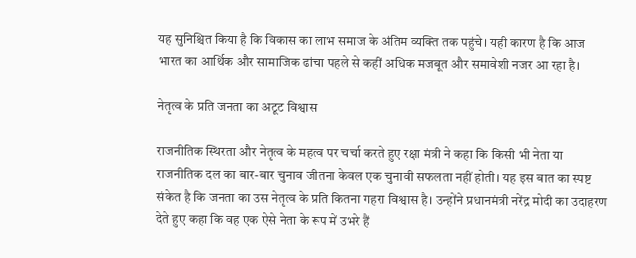यह सुनिश्चित किया है कि विकास का लाभ समाज के अंतिम व्यक्ति तक पहुंचे। यही कारण है कि आज भारत का आर्थिक और सामाजिक ढांचा पहले से कहीं अधिक मजबूत और समावेशी नजर आ रहा है।

नेतृत्व के प्रति जनता का अटूट विश्वास

राजनीतिक स्थिरता और नेतृत्व के महत्व पर चर्चा करते हुए रक्षा मंत्री ने कहा कि किसी भी नेता या राजनीतिक दल का बार-बार चुनाव जीतना केवल एक चुनावी सफलता नहीं होती। यह इस बात का स्पष्ट संकेत है कि जनता का उस नेतृत्व के प्रति कितना गहरा विश्वास है। उन्होंने प्रधानमंत्री नरेंद्र मोदी का उदाहरण देते हुए कहा कि वह एक ऐसे नेता के रूप में उभरे हैं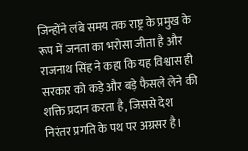जिन्होंने लंबे समय तक राष्ट्र के प्रमुख के रूप में जनता का भरोसा जीता है और राजनाथ सिंह ने कहा कि यह विश्वास ही सरकार को कड़े और बड़े फैसले लेने की शक्ति प्रदान करता है, जिससे देश निरंतर प्रगति के पथ पर अग्रसर है।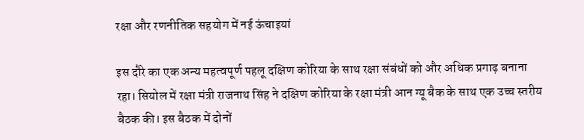रक्षा और रणनीतिक सहयोग में नई ऊंचाइयां

इस दौरे का एक अन्य महत्वपूर्ण पहलू दक्षिण कोरिया के साथ रक्षा संबंधों को और अधिक प्रगाढ़ बनाना रहा। सियोल में रक्षा मंत्री राजनाथ सिंह ने दक्षिण कोरिया के रक्षा मंत्री आन ग्यू बैक के साथ एक उच्च स्तरीय बैठक की। इस बैठक में दोनों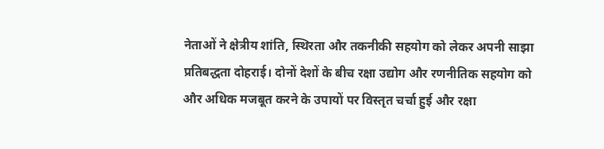नेताओं ने क्षेत्रीय शांति, स्थिरता और तकनीकी सहयोग को लेकर अपनी साझा प्रतिबद्धता दोहराई। दोनों देशों के बीच रक्षा उद्योग और रणनीतिक सहयोग को और अधिक मजबूत करने के उपायों पर विस्तृत चर्चा हुई और रक्षा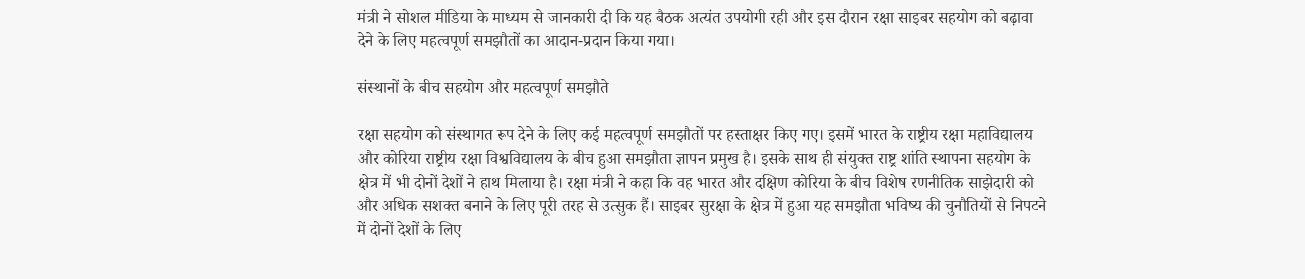मंत्री ने सोशल मीडिया के माध्यम से जानकारी दी कि यह बैठक अत्यंत उपयोगी रही और इस दौरान रक्षा साइबर सहयोग को बढ़ावा देने के लिए महत्वपूर्ण समझौतों का आदान-प्रदान किया गया।

संस्थानों के बीच सहयोग और महत्वपूर्ण समझौते

रक्षा सहयोग को संस्थागत रूप देने के लिए कई महत्वपूर्ण समझौतों पर हस्ताक्षर किए गए। इसमें भारत के राष्ट्रीय रक्षा महाविद्यालय और कोरिया राष्ट्रीय रक्षा विश्वविद्यालय के बीच हुआ समझौता ज्ञापन प्रमुख है। इसके साथ ही संयुक्त राष्ट्र शांति स्थापना सहयोग के क्षेत्र में भी दोनों देशों ने हाथ मिलाया है। रक्षा मंत्री ने कहा कि वह भारत और दक्षिण कोरिया के बीच विशेष रणनीतिक साझेदारी को और अधिक सशक्त बनाने के लिए पूरी तरह से उत्सुक हैं। साइबर सुरक्षा के क्षेत्र में हुआ यह समझौता भविष्य की चुनौतियों से निपटने में दोनों देशों के लिए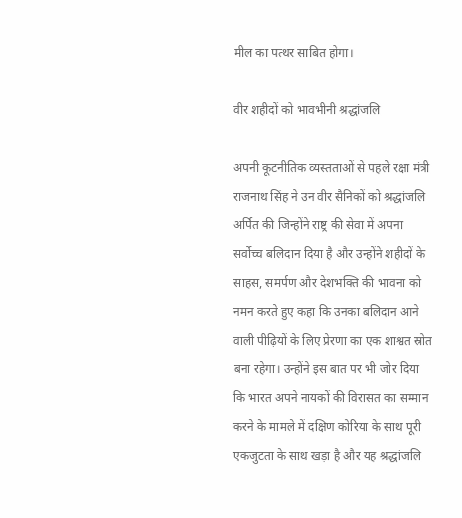मील का पत्थर साबित होगा।

वीर शहीदों को भावभीनी श्रद्धांजलि

अपनी कूटनीतिक व्यस्तताओं से पहले रक्षा मंत्री राजनाथ सिंह ने उन वीर सैनिकों को श्रद्धांजलि अर्पित की जिन्होंने राष्ट्र की सेवा में अपना सर्वोच्च बलिदान दिया है और उन्होंने शहीदों के साहस, समर्पण और देशभक्ति की भावना को नमन करते हुए कहा कि उनका बलिदान आने वाली पीढ़ियों के लिए प्रेरणा का एक शाश्वत स्रोत बना रहेगा। उन्होंने इस बात पर भी जोर दिया कि भारत अपने नायकों की विरासत का सम्मान करने के मामले में दक्षिण कोरिया के साथ पूरी एकजुटता के साथ खड़ा है और यह श्रद्धांजलि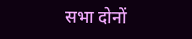सभा दोनों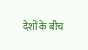देशों के बीच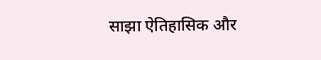साझा ऐतिहासिक और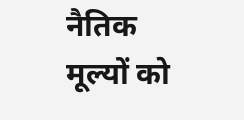नैतिक मूल्यों को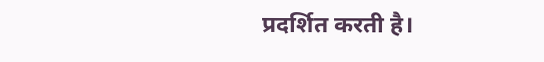प्रदर्शित करती है।